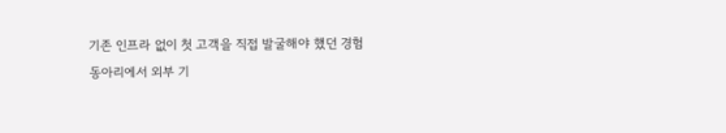기존 인프라 없이 첫 고객을 직접 발굴해야 했던 경험
동아리에서 외부 기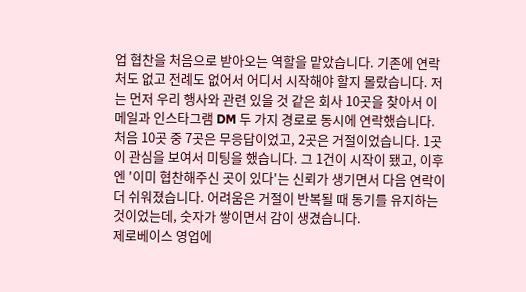업 협찬을 처음으로 받아오는 역할을 맡았습니다. 기존에 연락처도 없고 전례도 없어서 어디서 시작해야 할지 몰랐습니다. 저는 먼저 우리 행사와 관련 있을 것 같은 회사 10곳을 찾아서 이메일과 인스타그램 DM 두 가지 경로로 동시에 연락했습니다. 처음 10곳 중 7곳은 무응답이었고, 2곳은 거절이었습니다. 1곳이 관심을 보여서 미팅을 했습니다. 그 1건이 시작이 됐고, 이후엔 '이미 협찬해주신 곳이 있다'는 신뢰가 생기면서 다음 연락이 더 쉬워졌습니다. 어려움은 거절이 반복될 때 동기를 유지하는 것이었는데, 숫자가 쌓이면서 감이 생겼습니다.
제로베이스 영업에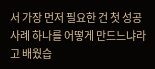서 가장 먼저 필요한 건 첫 성공 사례 하나를 어떻게 만드느냐라고 배웠습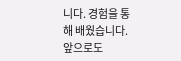니다. 경험을 통해 배웠습니다. 앞으로도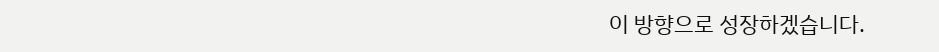이 방향으로 성장하겠습니다.